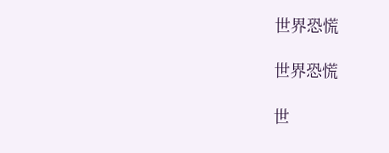世界恐慌

世界恐慌

世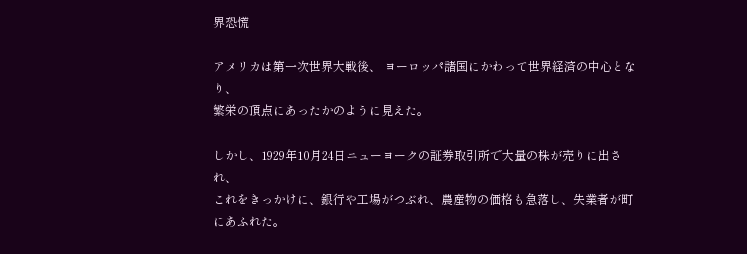界恐慌

アメリカは第一次世界大戦後、 ヨーロッパ諸国にかわって世界経済の中心となり、
繁栄の頂点にあったかのように見えた。

しかし、1929年10月24日ニューヨークの証券取引所で大量の株が売りに出され、
これをきっかけに、銀行や工場がつぶれ、農産物の価格も急落し、失業者が町にあふれた。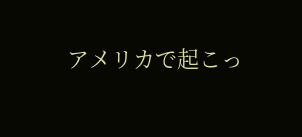アメリカで起こっ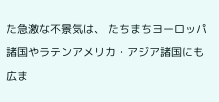た急激な不景気は、 たちまちヨーロッパ諸国やラテンアメリカ・アジア諸国にも広ま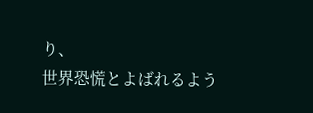り、
世界恐慌とよばれるよう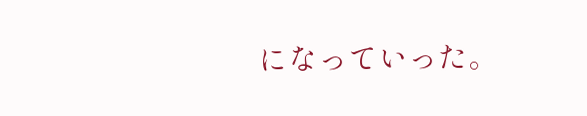になっていった。